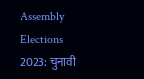Assembly Elections 2023: चुनावी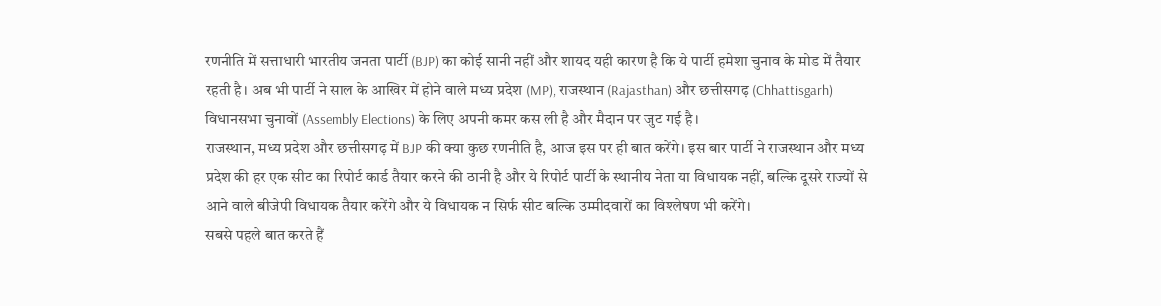रणनीति में सत्ताधारी भारतीय जनता पार्टी (BJP) का कोई सानी नहीं और शायद यही कारण है कि ये पार्टी हमेशा चुनाव के मोड में तैयार रहती है। अब भी पार्टी ने साल के आखिर में होने वाले मध्य प्रदेश (MP), राजस्थान (Rajasthan) और छत्तीसगढ़ (Chhattisgarh) विधानसभा चुनावों (Assembly Elections) के लिए अपनी कमर कस ली है और मैदान पर जुट गई है।
राजस्थान, मध्य प्रदेश और छत्तीसगढ़ में BJP की क्या कुछ रणनीति है, आज इस पर ही बात करेंगे। इस बार पार्टी ने राजस्थान और मध्य प्रदेश की हर एक सीट का रिपोर्ट कार्ड तैयार करने की ठानी है और ये रिपोर्ट पार्टी के स्थानीय नेता या विधायक नहीं, बल्कि दूसरे राज्यों से आने वाले बीजेपी विधायक तैयार करेंगे और ये विधायक न सिर्फ सीट बल्कि उम्मीदवारों का विश्लेषण भी करेंगे।
सबसे पहले बात करते हैं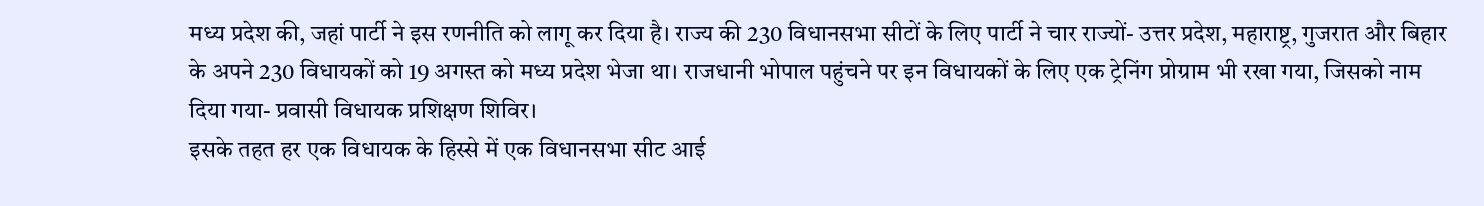मध्य प्रदेश की, जहां पार्टी ने इस रणनीति को लागू कर दिया है। राज्य की 230 विधानसभा सीटों के लिए पार्टी ने चार राज्यों- उत्तर प्रदेश, महाराष्ट्र, गुजरात और बिहार के अपने 230 विधायकों को 19 अगस्त को मध्य प्रदेश भेजा था। राजधानी भोपाल पहुंचने पर इन विधायकों के लिए एक ट्रेनिंग प्रोग्राम भी रखा गया, जिसको नाम दिया गया- प्रवासी विधायक प्रशिक्षण शिविर।
इसके तहत हर एक विधायक के हिस्से में एक विधानसभा सीट आई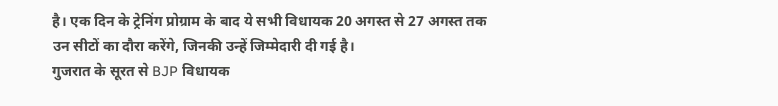है। एक दिन के ट्रेनिंग प्रोग्राम के बाद ये सभी विधायक 20 अगस्त से 27 अगस्त तक उन सीटों का दौरा करेंगे, जिनकी उन्हें जिम्मेदारी दी गई है।
गुजरात के सूरत से BJP विधायक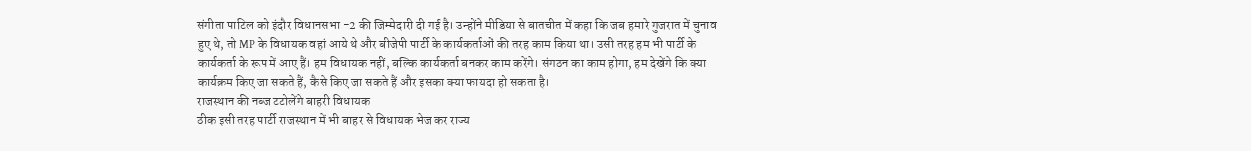संगीता पाटिल को इंदौर विधानसभा -2 की जिम्मेदारी दी गई है। उन्होंने मीडिया से बातचीत में कहा कि जब हमारे गुजरात में चुनाव हुए थे, तो MP के विधायक वहां आये थे और बीजेपी पार्टी के कार्यकर्ताओं की तरह काम किया था। उसी तरह हम भी पार्टी के कार्यकर्ता के रूप में आए हैं। हम विधायक नहीं, बल्कि कार्यकर्ता बनकर काम करेंगे। संगठन का काम होगा, हम देखेंगे कि क्या कार्यक्रम किए जा सकते हैं, कैसे किए जा सकते हैं और इसका क्या फायदा हो सकता है।
राजस्थान की नब्ज टटोलेंगे बाहरी विधायक
ठीक इसी तरह पार्टी राजस्थान में भी बाहर से विधायक भेज कर राज्य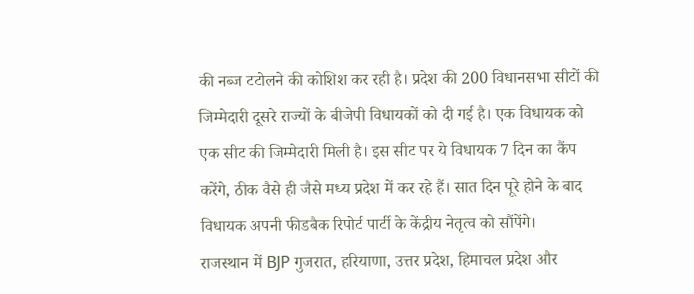की नब्ज टटोलने की कोशिश कर रही है। प्रदेश की 200 विधानसभा सीटों की जिम्मेदारी दूसरे राज्यों के बीजेपी विधायकों को दी गई है। एक विधायक को एक सीट की जिम्मेदारी मिली है। इस सीट पर ये विधायक 7 दिन का कैंप करेंगे, ठीक वैसे ही जैसे मध्य प्रदेश में कर रहे हैं। सात दिन पूरे होने के बाद विधायक अपनी फीडबैक रिपोर्ट पार्टी के केंद्रीय नेतृत्व को सौंपेंगे।
राजस्थान में BJP गुजरात, हरियाणा, उत्तर प्रदेश, हिमाचल प्रदेश और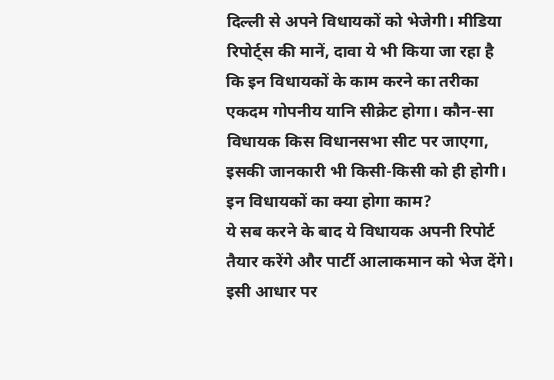दिल्ली से अपने विधायकों को भेजेगी। मीडिया रिपोर्ट्स की मानें, दावा ये भी किया जा रहा है कि इन विधायकों के काम करने का तरीका एकदम गोपनीय यानि सीक्रेट होगा। कौन-सा विधायक किस विधानसभा सीट पर जाएगा, इसकी जानकारी भी किसी-किसी को ही होगी।
इन विधायकों का क्या होगा काम?
ये सब करने के बाद ये विधायक अपनी रिपोर्ट तैयार करेंगे और पार्टी आलाकमान को भेज देंगे। इसी आधार पर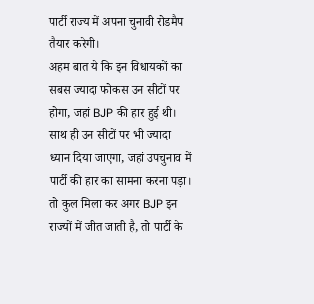पार्टी राज्य में अपना चुनावी रोडमैप तैयार करेगी।
अहम बात ये कि इन विधायकों का सबस ज्यादा फोकस उन सीटों पर होगा, जहां BJP की हार हुई थी। साथ ही उन सीटों पर भी ज्यादा ध्यान दिया जाएगा, जहां उपचुनाव में पार्टी की हार का सामना करना पड़ा।
तो कुल मिला कर अगर BJP इन राज्यों में जीत जाती है, तो पार्टी के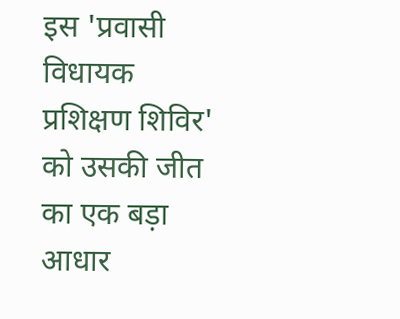इस 'प्रवासी विधायक प्रशिक्षण शिविर' को उसकी जीत का एक बड़ा आधार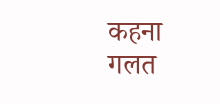कहना गलत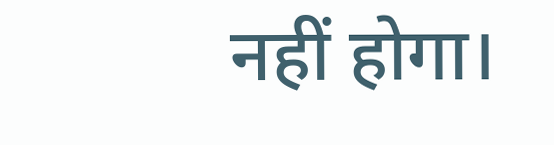नहीं होगा।